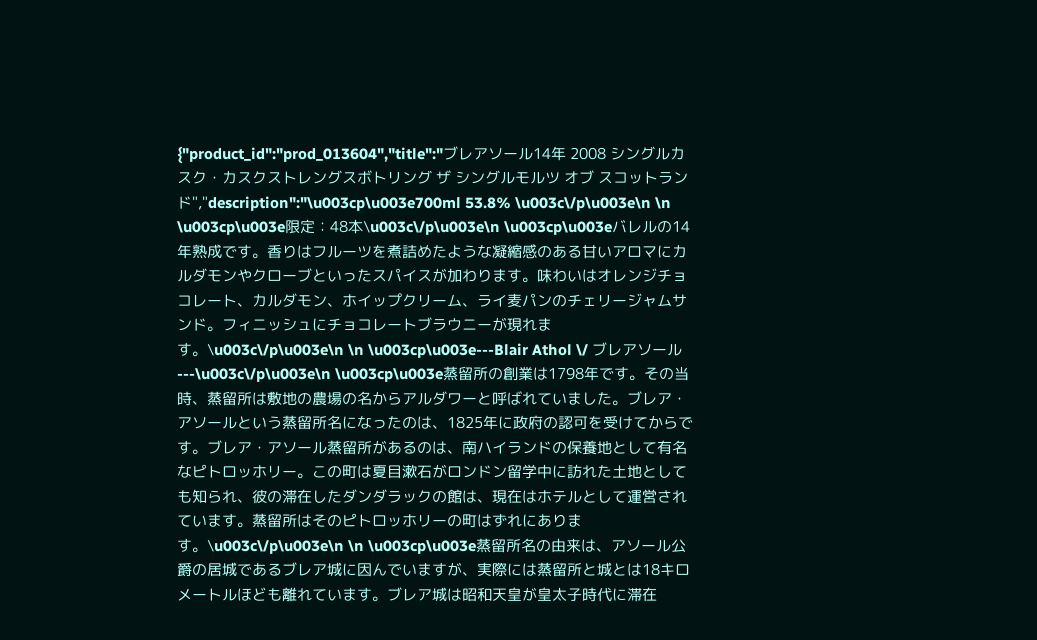{"product_id":"prod_013604","title":"ブレアソール14年 2008 シングルカスク・カスクストレングスボトリング ザ シングルモルツ オブ スコットランド","description":"\u003cp\u003e700ml 53.8% \u003c\/p\u003e\n \n \u003cp\u003e限定：48本\u003c\/p\u003e\n \u003cp\u003eバレルの14年熟成です。香りはフルーツを煮詰めたような凝縮感のある甘いアロマにカルダモンやクローブといったスパイスが加わります。味わいはオレンジチョコレート、カルダモン、ホイップクリーム、ライ麦パンのチェリージャムサンド。フィニッシュにチョコレートブラウニーが現れます。\u003c\/p\u003e\n \n \u003cp\u003e---Blair Athol \/ ブレアソール---\u003c\/p\u003e\n \u003cp\u003e蒸留所の創業は1798年です。その当時、蒸留所は敷地の農場の名からアルダワーと呼ばれていました。ブレア・アソールという蒸留所名になったのは、1825年に政府の認可を受けてからです。ブレア・アソール蒸留所があるのは、南ハイランドの保養地として有名なピトロッホリー。この町は夏目漱石がロンドン留学中に訪れた土地としても知られ、彼の滞在したダンダラックの館は、現在はホテルとして運営されています。蒸留所はそのピトロッホリーの町はずれにあります。\u003c\/p\u003e\n \n \u003cp\u003e蒸留所名の由来は、アソール公爵の居城であるブレア城に因んでいますが、実際には蒸留所と城とは18キロメートルほども離れています。ブレア城は昭和天皇が皇太子時代に滞在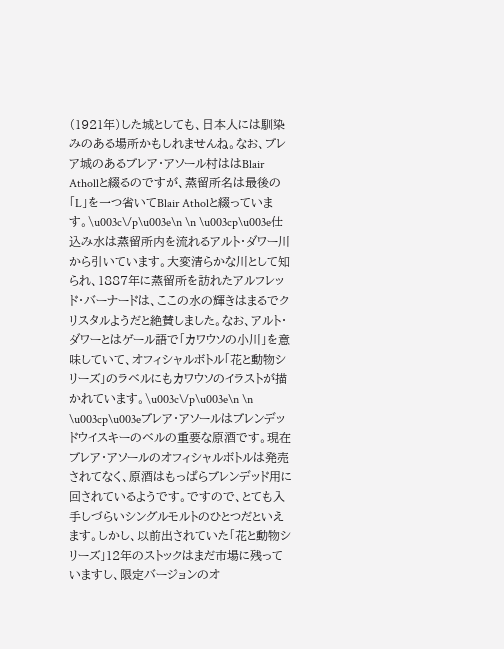（1921年）した城としても、日本人には馴染みのある場所かもしれませんね。なお、ブレア城のあるブレア・アソール村ははBlair Athollと綴るのですが、蒸留所名は最後の「L」を一つ省いてBlair Atholと綴っています。\u003c\/p\u003e\n \n \u003cp\u003e仕込み水は蒸留所内を流れるアルト・ダワー川から引いています。大変清らかな川として知られ、1887年に蒸留所を訪れたアルフレッド・バーナードは、ここの水の輝きはまるでクリスタルようだと絶賛しました。なお、アルト・ダワーとはゲール語で「カワウソの小川」を意味していて、オフィシャルボトル「花と動物シリーズ」のラベルにもカワウソのイラストが描かれています。\u003c\/p\u003e\n \n \u003cp\u003eブレア・アソールはブレンデッドウイスキーのベルの重要な原酒です。現在ブレア・アソールのオフィシャルボトルは発売されてなく、原酒はもっぱらブレンデッド用に回されているようです。ですので、とても入手しづらいシングルモルトのひとつだといえます。しかし、以前出されていた「花と動物シリーズ」12年のストックはまだ市場に残っていますし、限定バージョンのオ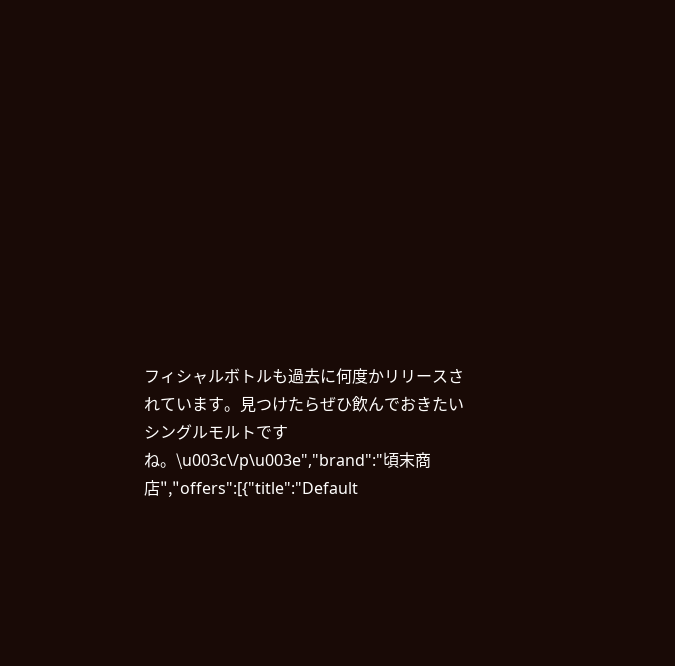フィシャルボトルも過去に何度かリリースされています。見つけたらぜひ飲んでおきたいシングルモルトですね。\u003c\/p\u003e","brand":"頃末商店","offers":[{"title":"Default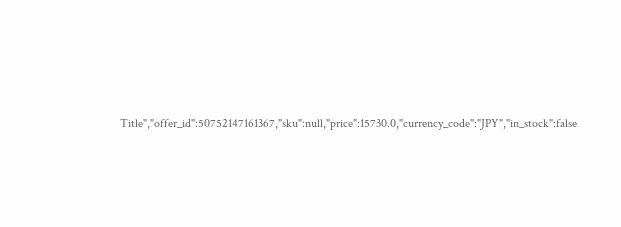Title","offer_id":50752147161367,"sku":null,"price":15730.0,"currency_code":"JPY","in_stock":false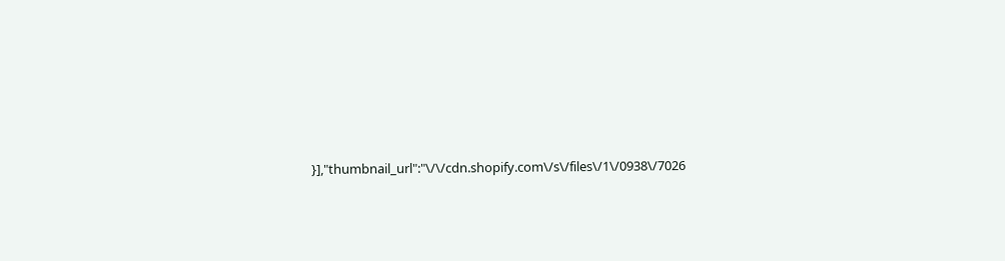}],"thumbnail_url":"\/\/cdn.shopify.com\/s\/files\/1\/0938\/7026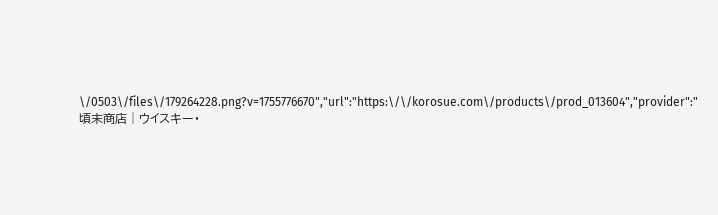\/0503\/files\/179264228.png?v=1755776670","url":"https:\/\/korosue.com\/products\/prod_013604","provider":"頃末商店｜ウイスキー・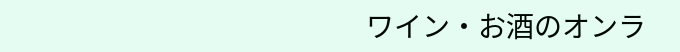ワイン・お酒のオンラ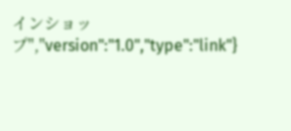インショップ","version":"1.0","type":"link"}